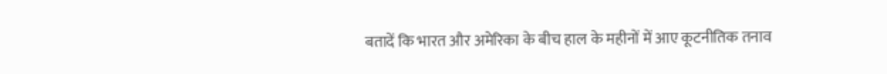बतादें कि भारत और अमेरिका के बीच हाल के महीनों में आए कूटनीतिक तनाव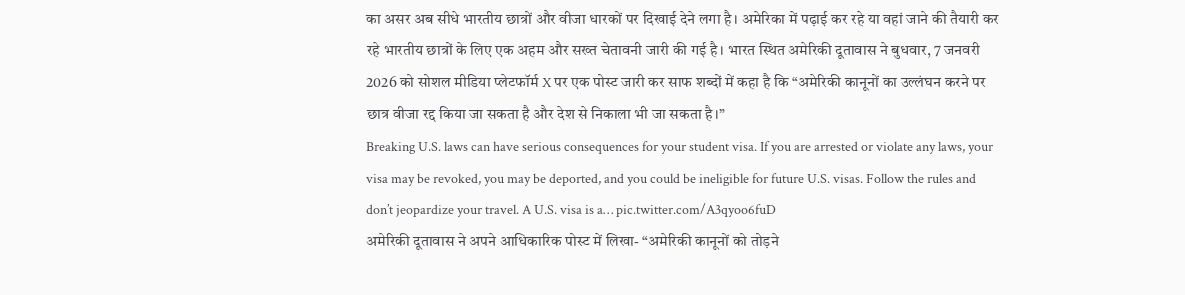का असर अब सीधे भारतीय छात्रों और वीजा धारकों पर दिखाई देने लगा है। अमेरिका में पढ़ाई कर रहे या वहां जाने की तैयारी कर रहे भारतीय छात्रों के लिए एक अहम और सख्त चेतावनी जारी की गई है। भारत स्थित अमेरिकी दूतावास ने बुधवार, 7 जनवरी 2026 को सोशल मीडिया प्लेटफॉर्म X पर एक पोस्ट जारी कर साफ शब्दों में कहा है कि “अमेरिकी कानूनों का उल्लंघन करने पर छात्र वीजा रद्द किया जा सकता है और देश से निकाला भी जा सकता है।”
Breaking U.S. laws can have serious consequences for your student visa. If you are arrested or violate any laws, your visa may be revoked, you may be deported, and you could be ineligible for future U.S. visas. Follow the rules and don’t jeopardize your travel. A U.S. visa is a… pic.twitter.com/A3qyoo6fuD
अमेरिकी दूतावास ने अपने आधिकारिक पोस्ट में लिखा- “अमेरिकी कानूनों को तोड़ने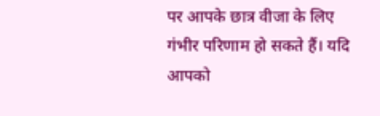पर आपके छात्र वीजा के लिए गंभीर परिणाम हो सकते हैं। यदि आपको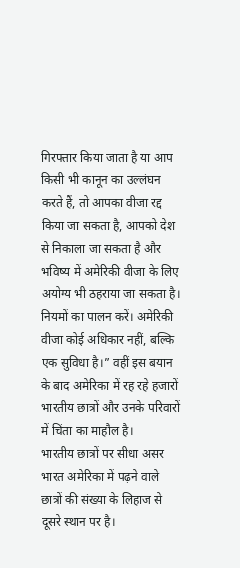गिरफ्तार किया जाता है या आप किसी भी कानून का उल्लंघन करते हैं, तो आपका वीजा रद्द किया जा सकता है, आपको देश से निकाला जा सकता है और भविष्य में अमेरिकी वीजा के लिए अयोग्य भी ठहराया जा सकता है। नियमों का पालन करें। अमेरिकी वीजा कोई अधिकार नहीं, बल्कि एक सुविधा है।” वहीं इस बयान के बाद अमेरिका में रह रहे हजारों भारतीय छात्रों और उनके परिवारों में चिंता का माहौल है।
भारतीय छात्रों पर सीधा असर
भारत अमेरिका में पढ़ने वाले छात्रों की संख्या के लिहाज से दूसरे स्थान पर है।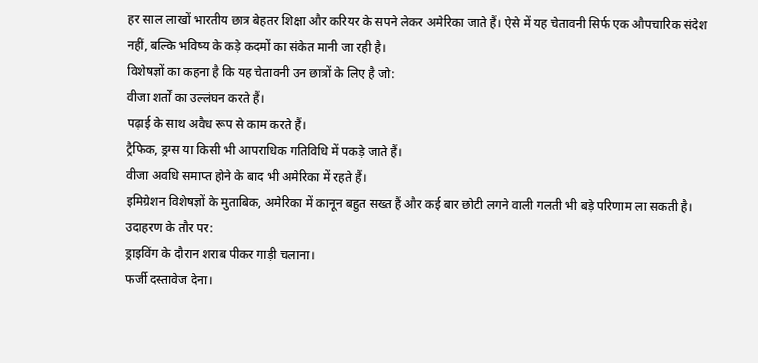हर साल लाखों भारतीय छात्र बेहतर शिक्षा और करियर के सपने लेकर अमेरिका जाते हैं। ऐसे में यह चेतावनी सिर्फ एक औपचारिक संदेश नहीं, बल्कि भविष्य के कड़े कदमों का संकेत मानी जा रही है।
विशेषज्ञों का कहना है कि यह चेतावनी उन छात्रों के लिए है जो:
वीजा शर्तों का उल्लंघन करते हैं।
पढ़ाई के साथ अवैध रूप से काम करते हैं।
ट्रैफिक, ड्रग्स या किसी भी आपराधिक गतिविधि में पकड़े जाते हैं।
वीजा अवधि समाप्त होने के बाद भी अमेरिका में रहते हैं।
इमिग्रेशन विशेषज्ञों के मुताबिक, अमेरिका में कानून बहुत सख्त हैं और कई बार छोटी लगने वाली गलती भी बड़े परिणाम ला सकती है। उदाहरण के तौर पर:
ड्राइविंग के दौरान शराब पीकर गाड़ी चलाना।
फर्जी दस्तावेज देना।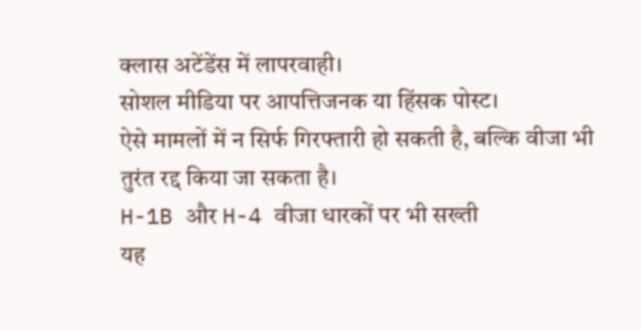क्लास अटेंडेंस में लापरवाही।
सोशल मीडिया पर आपत्तिजनक या हिंसक पोस्ट।
ऐसे मामलों में न सिर्फ गिरफ्तारी हो सकती है, बल्कि वीजा भी तुरंत रद्द किया जा सकता है।
H-1B और H-4 वीजा धारकों पर भी सख्ती
यह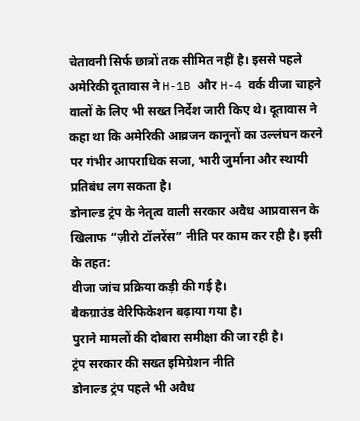चेतावनी सिर्फ छात्रों तक सीमित नहीं है। इससे पहले अमेरिकी दूतावास ने H-1B और H-4 वर्क वीजा चाहने वालों के लिए भी सख्त निर्देश जारी किए थे। दूतावास ने कहा था कि अमेरिकी आव्रजन कानूनों का उल्लंघन करने पर गंभीर आपराधिक सजा, भारी जुर्माना और स्थायी प्रतिबंध लग सकता है।
डोनाल्ड ट्रंप के नेतृत्व वाली सरकार अवैध आप्रवासन के खिलाफ “ज़ीरो टॉलरेंस” नीति पर काम कर रही है। इसी के तहत:
वीजा जांच प्रक्रिया कड़ी की गई है।
बैकग्राउंड वेरिफिकेशन बढ़ाया गया है।
पुराने मामलों की दोबारा समीक्षा की जा रही है।
ट्रंप सरकार की सख्त इमिग्रेशन नीति
डोनाल्ड ट्रंप पहले भी अवैध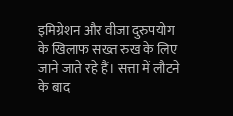इमिग्रेशन और वीजा दुरुपयोग के खिलाफ सख्त रुख के लिए जाने जाते रहे हैं। सत्ता में लौटने के बाद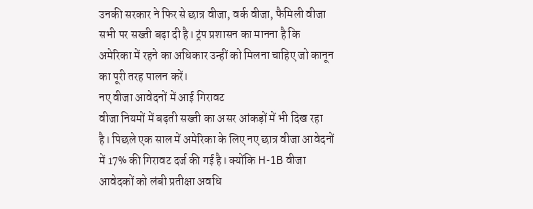उनकी सरकार ने फिर से छात्र वीजा, वर्क वीजा, फैमिली वीजा सभी पर सख्ती बढ़ा दी है। ट्रंप प्रशासन का मानना है कि अमेरिका में रहने का अधिकार उन्हीं को मिलना चाहिए जो कानून का पूरी तरह पालन करें।
नए वीजा आवेदनों में आई गिरावट
वीजा नियमों में बढ़ती सख्ती का असर आंकड़ों में भी दिख रहा है। पिछले एक साल में अमेरिका के लिए नए छात्र वीजा आवेदनों में 17% की गिरावट दर्ज की गई है। क्योंकि H-1B वीजा आवेदकों को लंबी प्रतीक्षा अवधि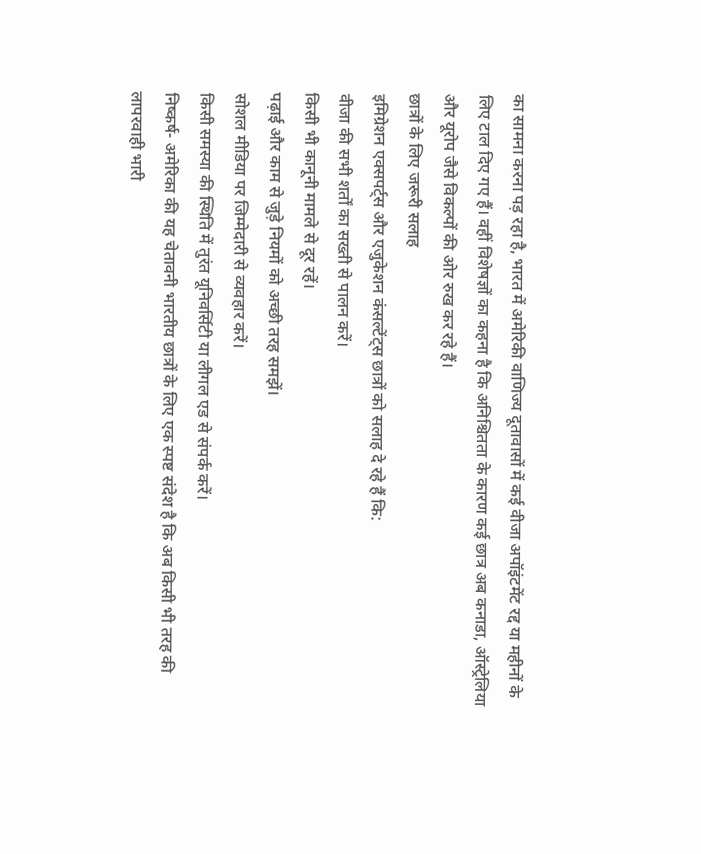का सामना करना पड़ रहा है, भारत में अमेरिकी वाणिज्य दूतावासों में कई वीजा अपॉइंटमेंट रद्द या महीनों के लिए टाल दिए गए हैं। वहीं विशेषज्ञों का कहना है कि अनिश्चितता के कारण कई छात्र अब कनाडा, ऑस्ट्रेलिया और यूरोप जैसे विकल्पों की ओर रुख कर रहे हैं।
छात्रों के लिए जरूरी सलाह
इमिग्रेशन एक्सपर्ट्स और एजुकेशन कंसल्टेंट्स छात्रों को सलाह दे रहे हैं कि:
वीजा की सभी शर्तों का सख्ती से पालन करें।
किसी भी कानूनी मामले से दूर रहें।
पढ़ाई और काम से जुड़े नियमों को अच्छी तरह समझें।
सोशल मीडिया पर जिम्मेदारी से व्यवहार करें।
किसी समस्या की स्थिति में तुरंत यूनिवर्सिटी या लीगल एड से संपर्क करें।
निष्कर्ष- अमेरिका की यह चेतावनी भारतीय छात्रों के लिए एक स्पष्ट संदेश है कि अब किसी भी तरह की लापरवाही भारी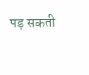पड़ सकती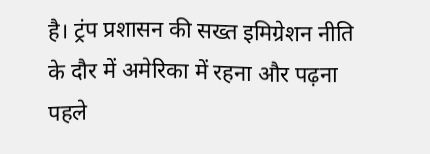है। ट्रंप प्रशासन की सख्त इमिग्रेशन नीति के दौर में अमेरिका में रहना और पढ़ना पहले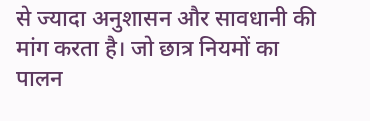से ज्यादा अनुशासन और सावधानी की मांग करता है। जो छात्र नियमों का पालन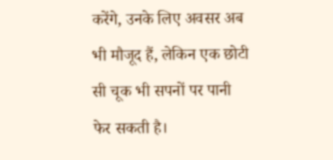करेंगे, उनके लिए अवसर अब भी मौजूद हैं, लेकिन एक छोटी सी चूक भी सपनों पर पानी फेर सकती है।